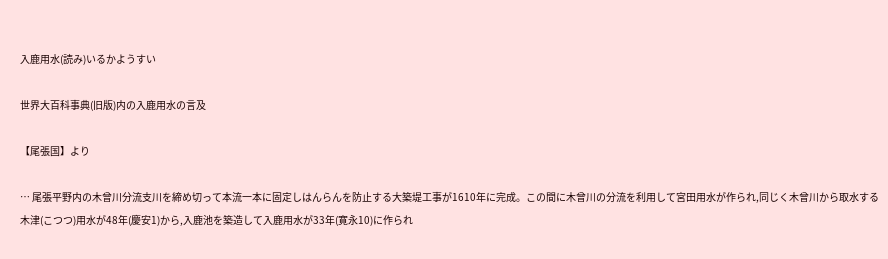入鹿用水(読み)いるかようすい

世界大百科事典(旧版)内の入鹿用水の言及

【尾張国】より

… 尾張平野内の木曾川分流支川を締め切って本流一本に固定しはんらんを防止する大築堤工事が1610年に完成。この間に木曾川の分流を利用して宮田用水が作られ,同じく木曾川から取水する木津(こつつ)用水が48年(慶安1)から,入鹿池を築造して入鹿用水が33年(寛永10)に作られ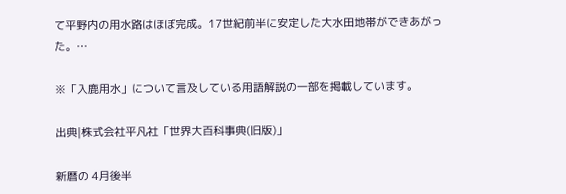て平野内の用水路はほぼ完成。17世紀前半に安定した大水田地帯ができあがった。…

※「入鹿用水」について言及している用語解説の一部を掲載しています。

出典|株式会社平凡社「世界大百科事典(旧版)」

新暦の 4月後半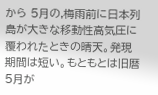から 5月の,梅雨前に日本列島が大きな移動性高気圧に覆われたときの晴天。発現期間は短い。もともとは旧暦 5月が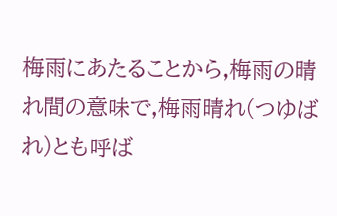梅雨にあたることから,梅雨の晴れ間の意味で,梅雨晴れ(つゆばれ)とも呼ば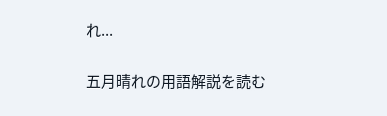れ...

五月晴れの用語解説を読む